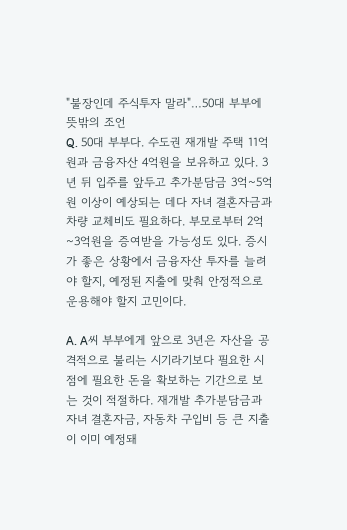"불장인데 주식투자 말라"…50대 부부에 뜻밖의 조언
Q. 50대 부부다. 수도권 재개발 주택 11억원과 금융자산 4억원을 보유하고 있다. 3년 뒤 입주를 앞두고 추가분담금 3억~5억원 이상이 예상되는 데다 자녀 결혼자금과 차량 교체비도 필요하다. 부모로부터 2억~3억원을 증여받을 가능성도 있다. 증시가 좋은 상황에서 금융자산 투자를 늘려야 할지, 예정된 지출에 맞춰 안정적으로 운용해야 할지 고민이다.

A. A씨 부부에게 앞으로 3년은 자산을 공격적으로 불리는 시기라기보다 필요한 시점에 필요한 돈을 확보하는 기간으로 보는 것이 적절하다. 재개발 추가분담금과 자녀 결혼자금, 자동차 구입비 등 큰 지출이 이미 예정돼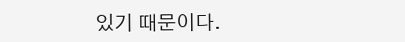있기 때문이다.